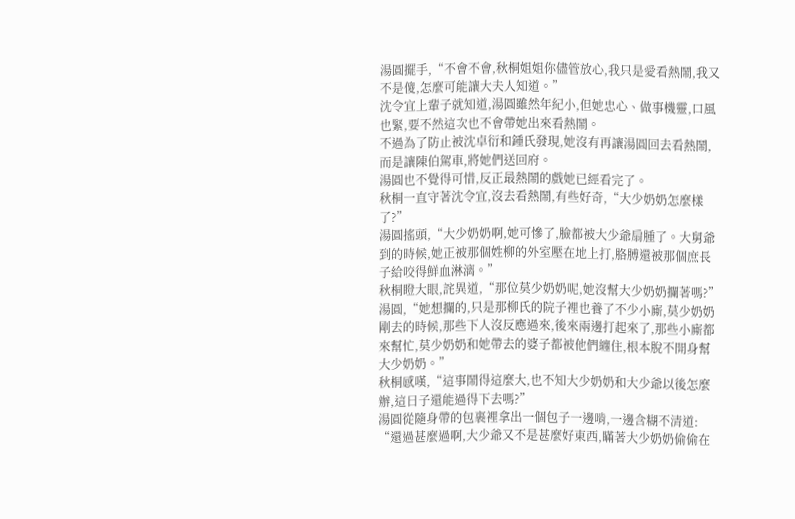湯圓擺手,“不會不會,秋桐姐姐你儘管放心,我只是愛看熱鬧,我又不是傻,怎麼可能讓大夫人知道。”
沈令宜上輩子就知道,湯圓雖然年紀小,但她忠心、做事機靈,口風也緊,要不然這次也不會帶她出來看熱鬧。
不過為了防止被沈卓衍和鍾氏發現,她沒有再讓湯圓回去看熱鬧,而是讓陳伯駕車,將她們送回府。
湯圓也不覺得可惜,反正最熱鬧的戲她已經看完了。
秋桐一直守著沈令宜,沒去看熱鬧,有些好奇,“大少奶奶怎麼樣了?”
湯圓搖頭,“大少奶奶啊,她可慘了,臉都被大少爺扇腫了。大舅爺到的時候,她正被那個姓柳的外室壓在地上打,胳膊還被那個庶長子給咬得鮮血淋漓。”
秋桐瞪大眼,詫異道,“那位莫少奶奶呢,她沒幫大少奶奶攔著嗎?”
湯圓,“她想攔的,只是那柳氏的院子裡也養了不少小廝,莫少奶奶剛去的時候,那些下人沒反應過來,後來兩邊打起來了,那些小廝都來幫忙,莫少奶奶和她帶去的婆子都被他們纏住,根本脫不開身幫大少奶奶。”
秋桐感嘆,“這事鬧得這麼大,也不知大少奶奶和大少爺以後怎麼辦,這日子還能過得下去嗎?”
湯圓從隨身帶的包裹裡拿出一個包子一邊啃,一邊含糊不清道:
“還過甚麼過啊,大少爺又不是甚麼好東西,瞞著大少奶奶偷偷在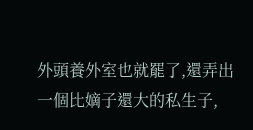外頭養外室也就罷了,還弄出一個比嫡子還大的私生子,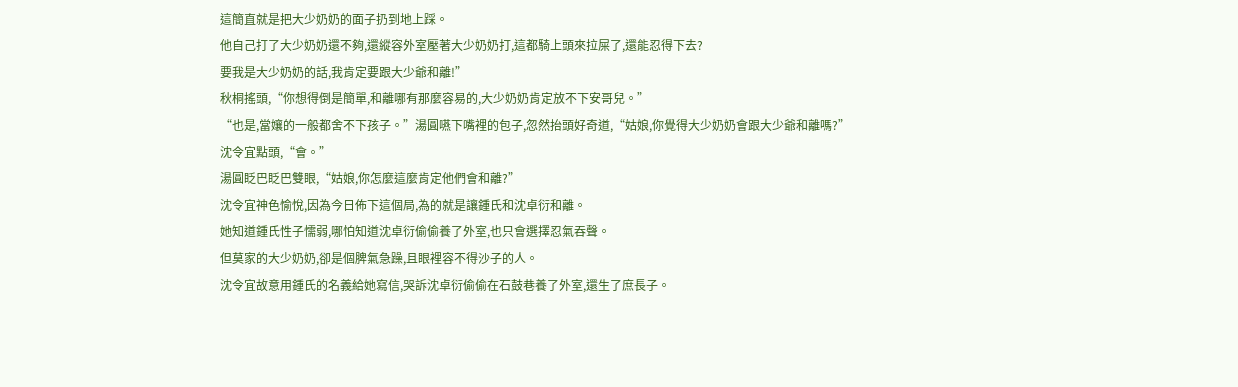這簡直就是把大少奶奶的面子扔到地上踩。
他自己打了大少奶奶還不夠,還縱容外室壓著大少奶奶打,這都騎上頭來拉屎了,還能忍得下去?
要我是大少奶奶的話,我肯定要跟大少爺和離!”
秋桐搖頭,“你想得倒是簡單,和離哪有那麼容易的,大少奶奶肯定放不下安哥兒。”
“也是,當孃的一般都舍不下孩子。”湯圓嚥下嘴裡的包子,忽然抬頭好奇道,“姑娘,你覺得大少奶奶會跟大少爺和離嗎?”
沈令宜點頭,“會。”
湯圓眨巴眨巴雙眼,“姑娘,你怎麼這麼肯定他們會和離?”
沈令宜神色愉悅,因為今日佈下這個局,為的就是讓鍾氏和沈卓衍和離。
她知道鍾氏性子懦弱,哪怕知道沈卓衍偷偷養了外室,也只會選擇忍氣吞聲。
但莫家的大少奶奶,卻是個脾氣急躁,且眼裡容不得沙子的人。
沈令宜故意用鍾氏的名義給她寫信,哭訴沈卓衍偷偷在石鼓巷養了外室,還生了庶長子。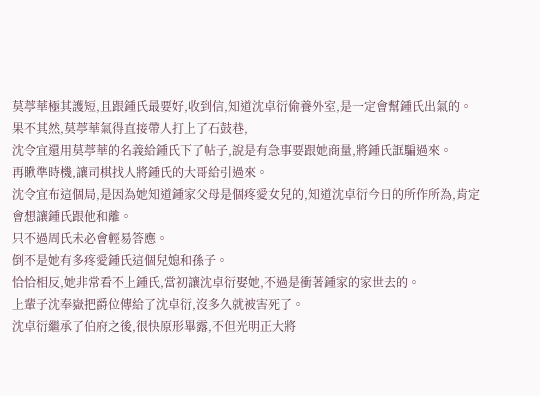莫葶華極其護短,且跟鍾氏最要好,收到信,知道沈卓衍偷養外室,是一定會幫鍾氏出氣的。
果不其然,莫葶華氣得直接帶人打上了石鼓巷,
沈令宜還用莫葶華的名義給鍾氏下了帖子,說是有急事要跟她商量,將鍾氏誆騙過來。
再瞅準時機,讓司棋找人將鍾氏的大哥給引過來。
沈令宜布這個局,是因為她知道鍾家父母是個疼愛女兒的,知道沈卓衍今日的所作所為,肯定會想讓鍾氏跟他和離。
只不過周氏未必會輕易答應。
倒不是她有多疼愛鍾氏這個兒媳和孫子。
恰恰相反,她非常看不上鍾氏,當初讓沈卓衍娶她,不過是衝著鍾家的家世去的。
上輩子沈奉嶽把爵位傳給了沈卓衍,沒多久就被害死了。
沈卓衍繼承了伯府之後,很快原形畢露,不但光明正大將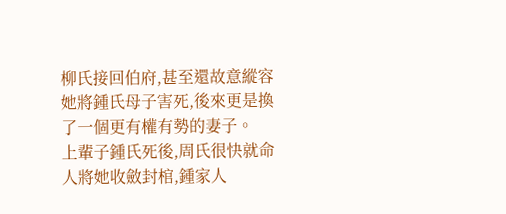柳氏接回伯府,甚至還故意縱容她將鍾氏母子害死,後來更是換了一個更有權有勢的妻子。
上輩子鍾氏死後,周氏很快就命人將她收斂封棺,鍾家人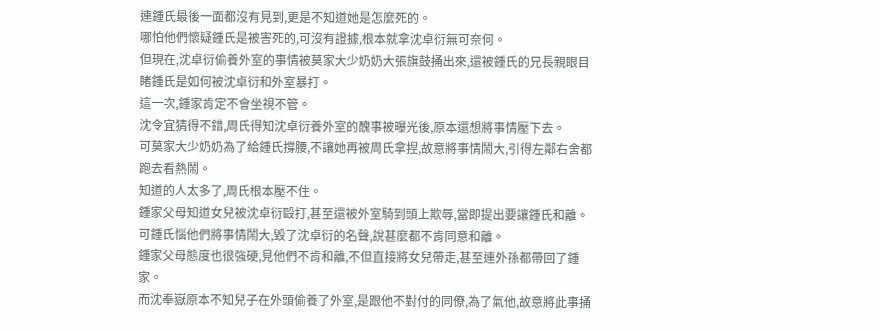連鍾氏最後一面都沒有見到,更是不知道她是怎麼死的。
哪怕他們懷疑鍾氏是被害死的,可沒有證據,根本就拿沈卓衍無可奈何。
但現在,沈卓衍偷養外室的事情被莫家大少奶奶大張旗鼓捅出來,還被鍾氏的兄長親眼目睹鍾氏是如何被沈卓衍和外室暴打。
這一次,鍾家肯定不會坐視不管。
沈令宜猜得不錯,周氏得知沈卓衍養外室的醜事被曝光後,原本還想將事情壓下去。
可莫家大少奶奶為了給鍾氏撐腰,不讓她再被周氏拿捏,故意將事情鬧大,引得左鄰右舍都跑去看熱鬧。
知道的人太多了,周氏根本壓不住。
鍾家父母知道女兒被沈卓衍毆打,甚至還被外室騎到頭上欺辱,當即提出要讓鍾氏和離。
可鍾氏惱他們將事情鬧大,毀了沈卓衍的名聲,說甚麼都不肯同意和離。
鍾家父母態度也很強硬,見他們不肯和離,不但直接將女兒帶走,甚至連外孫都帶回了鍾家。
而沈奉嶽原本不知兒子在外頭偷養了外室,是跟他不對付的同僚,為了氣他,故意將此事捅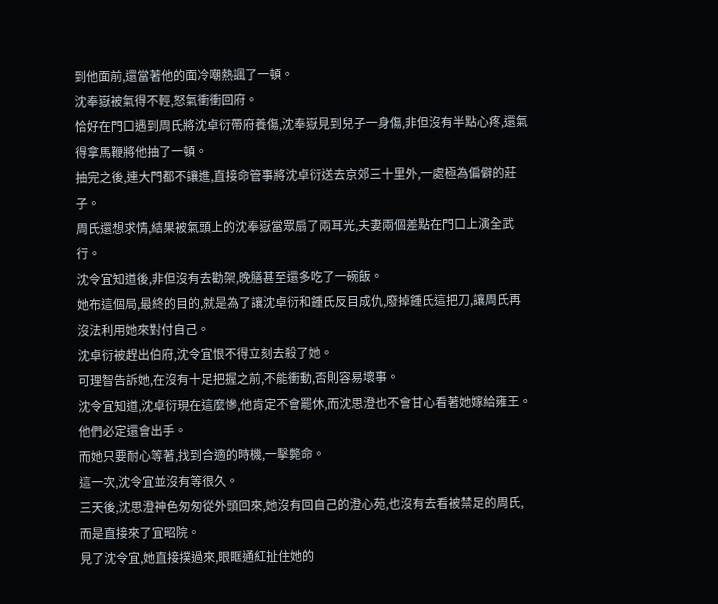到他面前,還當著他的面冷嘲熱諷了一頓。
沈奉嶽被氣得不輕,怒氣衝衝回府。
恰好在門口遇到周氏將沈卓衍帶府養傷,沈奉嶽見到兒子一身傷,非但沒有半點心疼,還氣得拿馬鞭將他抽了一頓。
抽完之後,連大門都不讓進,直接命管事將沈卓衍送去京郊三十里外,一處極為偏僻的莊子。
周氏還想求情,結果被氣頭上的沈奉嶽當眾扇了兩耳光,夫妻兩個差點在門口上演全武行。
沈令宜知道後,非但沒有去勸架,晚膳甚至還多吃了一碗飯。
她布這個局,最終的目的,就是為了讓沈卓衍和鍾氏反目成仇,廢掉鍾氏這把刀,讓周氏再沒法利用她來對付自己。
沈卓衍被趕出伯府,沈令宜恨不得立刻去殺了她。
可理智告訴她,在沒有十足把握之前,不能衝動,否則容易壞事。
沈令宜知道,沈卓衍現在這麼慘,他肯定不會罷休,而沈思澄也不會甘心看著她嫁給雍王。
他們必定還會出手。
而她只要耐心等著,找到合適的時機,一擊斃命。
這一次,沈令宜並沒有等很久。
三天後,沈思澄神色匆匆從外頭回來,她沒有回自己的澄心苑,也沒有去看被禁足的周氏,而是直接來了宜昭院。
見了沈令宜,她直接撲過來,眼眶通紅扯住她的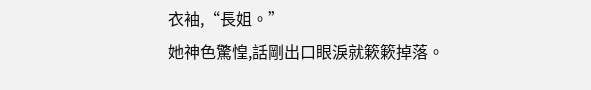衣袖,“長姐。”
她神色驚惶,話剛出口眼淚就簌簌掉落。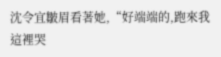沈令宜皺眉看著她,“好端端的,跑來我這裡哭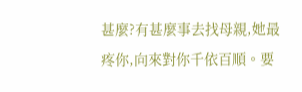甚麼?有甚麼事去找母親,她最疼你,向來對你千依百順。要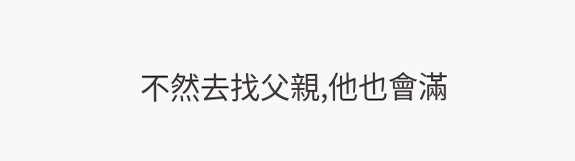不然去找父親,他也會滿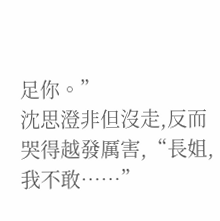足你。”
沈思澄非但沒走,反而哭得越發厲害,“長姐,我不敢……”